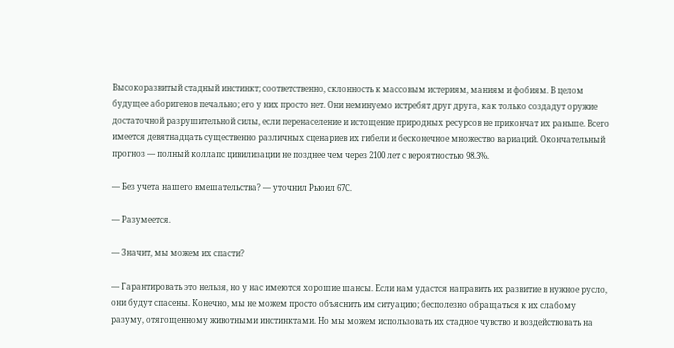Высокоразвитый стадный инстинкт; соответственно, склонность к массовым истериям, маниям и фобиям. В целом будущее аборигенов печально; его у них просто нет. Они неминуемо истребят друг друга, как только создадут оружие достаточной разрушительной силы, если перенаселение и истощение природных ресурсов не прикончат их раньше. Всего имеется девятнадцать существенно различных сценариев их гибели и бесконечное множество вариаций. Окончательный прогноз — полный коллапс цивилизации не позднее чем через 2100 лет с вероятностью 98.3%.

— Без учета нашего вмешательства? — уточнил Рьюил 67С.

— Разумеется.

— Значит, мы можем их спасти?

— Гарантировать это нельзя, но у нас имеются хорошие шансы. Если нам удастся направить их развитие в нужное русло, они будут спасены. Конечно, мы не можем просто объяснить им ситуацию; бесполезно обращаться к их слабому разуму, отягощенному животными инстинктами. Но мы можем использовать их стадное чувство и воздействовать на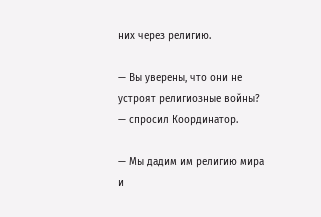них через религию.

— Вы уверены, что они не устроят религиозные войны? — спросил Координатор.

— Мы дадим им религию мира и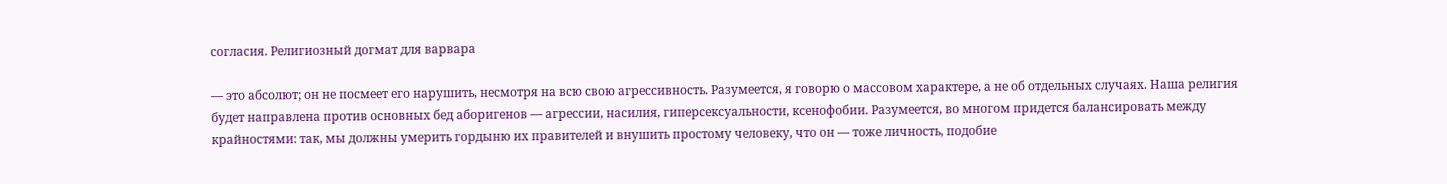согласия. Религиозный догмат для варвара

— это абсолют; он не посмеет его нарушить, несмотря на всю свою агрессивность. Разумеется, я говорю о массовом характере, а не об отдельных случаях. Наша религия будет направлена против основных бед аборигенов — агрессии, насилия, гиперсексуальности, ксенофобии. Разумеется, во многом придется балансировать между крайностями: так, мы должны умерить гордыню их правителей и внушить простому человеку, что он — тоже личность, подобие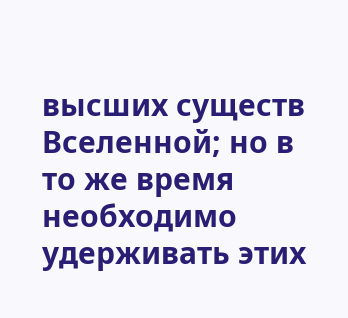высших существ Вселенной; но в то же время необходимо удерживать этих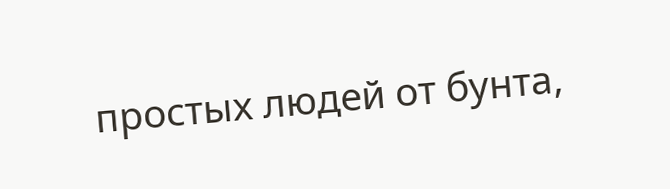простых людей от бунта,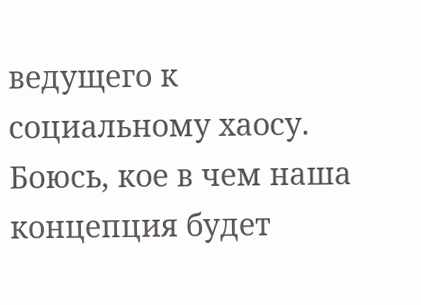ведущего к социальному хаосу. Боюсь, кое в чем наша концепция будет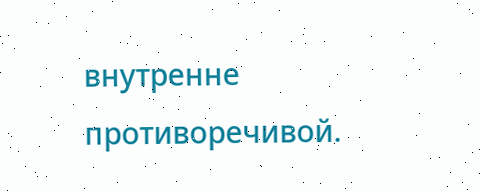внутренне противоречивой.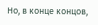Но, в конце концов,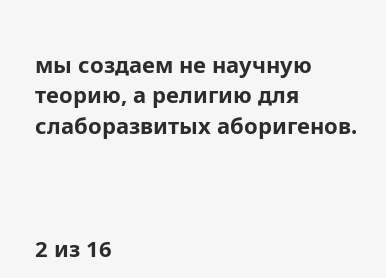мы создаем не научную теорию, а религию для слаборазвитых аборигенов.



2 из 16